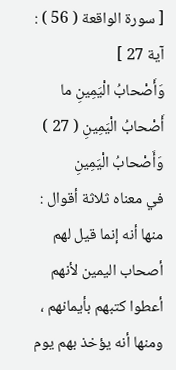[ سورة الواقعة ( 56 ) : آية 27 ]
وَأَصْحابُ الْيَمِينِ ما أَصْحابُ الْيَمِينِ ( 27 )
وَأَصْحابُ الْيَمِينِ
في معناه ثلاثة أقوال : منها أنه إنما قيل لهم أصحاب اليمين لأنهم أعطوا كتبهم بأيمانهم ، ومنها أنه يؤخذ بهم يوم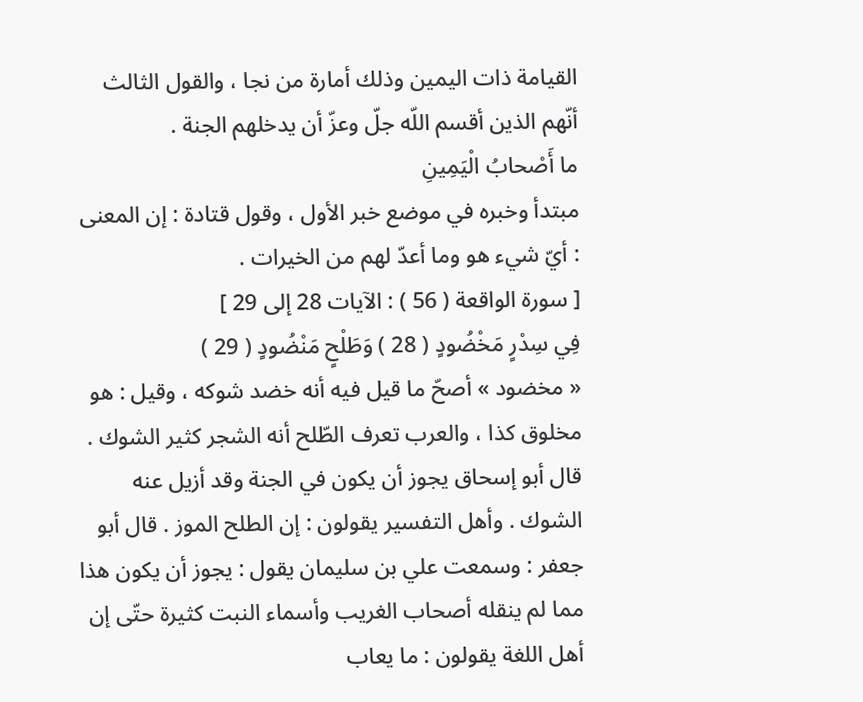القيامة ذات اليمين وذلك أمارة من نجا ، والقول الثالث أنّهم الذين أقسم اللّه جلّ وعزّ أن يدخلهم الجنة .
ما أَصْحابُ الْيَمِينِ
مبتدأ وخبره في موضع خبر الأول ، وقول قتادة : إن المعنى : أيّ شيء هو وما أعدّ لهم من الخيرات .
[ سورة الواقعة ( 56 ) : الآيات 28 إلى 29 ]
فِي سِدْرٍ مَخْضُودٍ ( 28 ) وَطَلْحٍ مَنْضُودٍ ( 29 )
« مخضود » أصحّ ما قيل فيه أنه خضد شوكه ، وقيل : هو مخلوق كذا ، والعرب تعرف الطّلح أنه الشجر كثير الشوك . قال أبو إسحاق يجوز أن يكون في الجنة وقد أزيل عنه الشوك . وأهل التفسير يقولون : إن الطلح الموز . قال أبو جعفر : وسمعت علي بن سليمان يقول : يجوز أن يكون هذا مما لم ينقله أصحاب الغريب وأسماء النبت كثيرة حتّى إن أهل اللغة يقولون : ما يعاب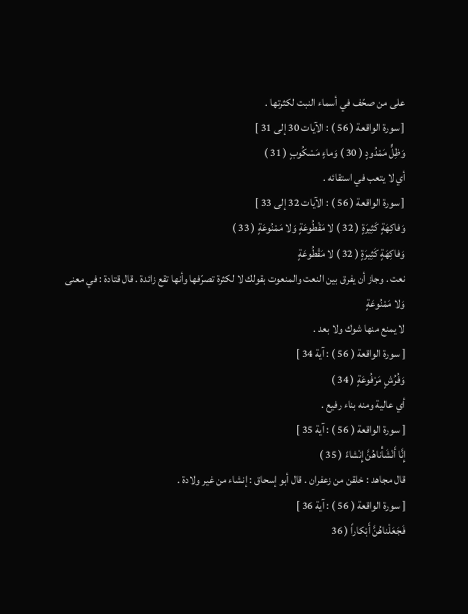على من صحّف في أسماء النبت لكثرتها .
[ سورة الواقعة ( 56 ) : الآيات 30 إلى 31 ]
وَظِلٍّ مَمْدُودٍ ( 30 ) وَماءٍ مَسْكُوبٍ ( 31 )
أي لا يتعب في استقائه .
[ سورة الواقعة ( 56 ) : الآيات 32 إلى 33 ]
وَفاكِهَةٍ كَثِيرَةٍ ( 32 ) لا مَقْطُوعَةٍ وَلا مَمْنُوعَةٍ ( 33 )
وَفاكِهَةٍ كَثِيرَةٍ ( 32 ) لا مَقْطُوعَةٍ
نعت . وجاز أن يفرق بين النعت والمنعوت بقولك لا لكثرة تصرّفها وأنها تقع زائدة . قال قتادة : في معنى
وَلا مَمْنُوعَةٍ
لا يمنع منها شوك ولا بعد .
[ سورة الواقعة ( 56 ) : آية 34 ]
وَفُرُشٍ مَرْفُوعَةٍ ( 34 )
أي عالية ومنه بناء رفيع .
[ سورة الواقعة ( 56 ) : آية 35 ]
إِنَّا أَنْشَأْناهُنَّ إِنْشاءً ( 35 )
قال مجاهد : خلقن من زعفران . قال أبو إسحاق : إنشاء من غير ولادة .
[ سورة الواقعة ( 56 ) : آية 36 ]
فَجَعَلْناهُنَّ أَبْكاراً ( 36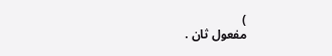)
مفعول ثان .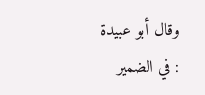وقال أبو عبيدة : في الضمير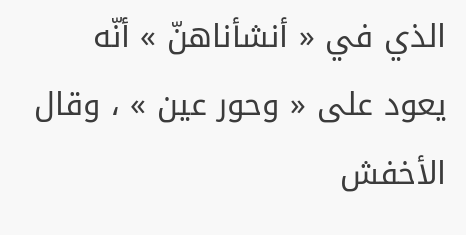الذي في « أنشأناهنّ » أنّه يعود على « وحور عين » ، وقال الأخفش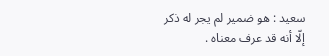سعيد : هو ضمير لم يجر له ذكر إلّا أنه قد عرف معناه .